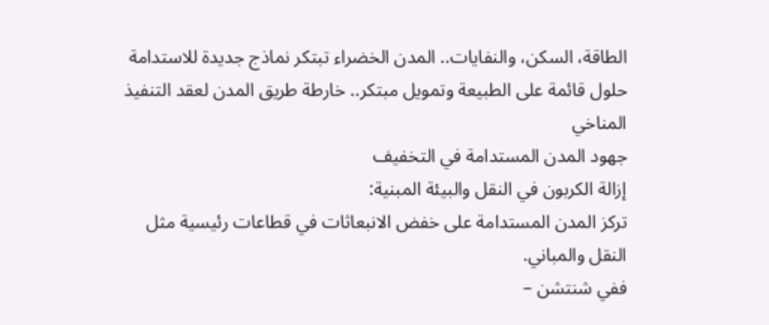الطاقة، السكن، والنفايات.. المدن الخضراء تبتكر نماذج جديدة للاستدامة
حلول قائمة على الطبيعة وتمويل مبتكر.. خارطة طريق المدن لعقد التنفيذ المناخي
جهود المدن المستدامة في التخفيف
إزالة الكربون في النقل والبيئة المبنية:
تركز المدن المستدامة على خفض الانبعاثات في قطاعات رئيسية مثل النقل والمباني.
ففي شنتشن –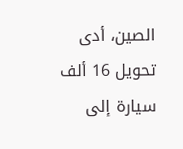الصين، أدى تحويل 16 ألف سيارة إلى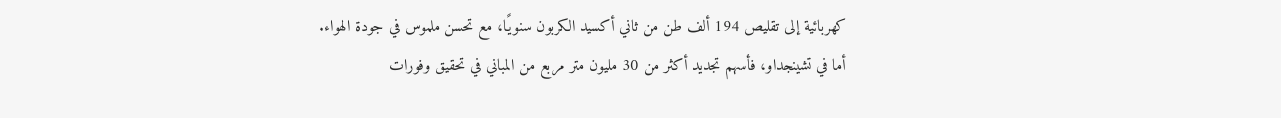كهربائية إلى تقليص 194 ألف طن من ثاني أكسيد الكربون سنويًا، مع تحسن ملموس في جودة الهواء.
أما في تشينجداو، فأسهم تجديد أكثر من 30 مليون متر مربع من المباني في تحقيق وفورات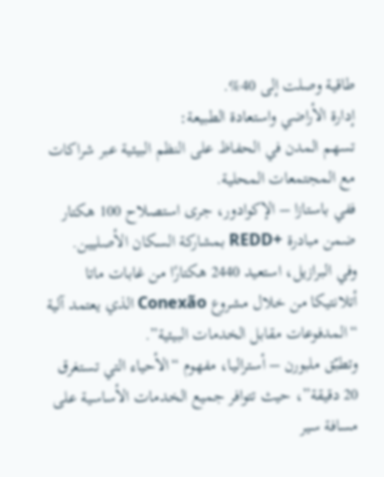طاقية وصلت إلى 40%.
إدارة الأراضي واستعادة الطبيعة:
تسهم المدن في الحفاظ على النظم البيئية عبر شراكات مع المجتمعات المحلية.
ففي باستازا – الإكوادور، جرى استصلاح 100 هكتار ضمن مبادرة +REDD بمشاركة السكان الأصليين.
وفي البرازيل، استعيد 2440 هكتارًا من غابات ماتا أتلانتيكا من خلال مشروع Conexão الذي يعتمد آلية “المدفوعات مقابل الخدمات البيئية”.
وتطبّق ملبورن – أستراليا، مفهوم “الأحياء التي تستغرق 20 دقيقة”، حيث تتوافر جميع الخدمات الأساسية على مسافة سير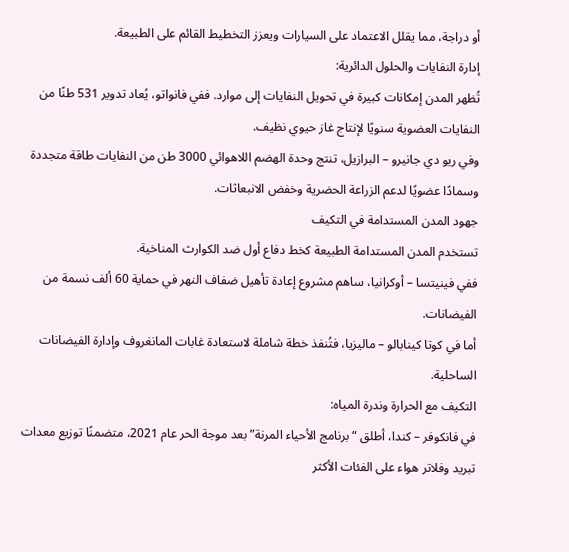أو دراجة، مما يقلل الاعتماد على السيارات ويعزز التخطيط القائم على الطبيعة.
إدارة النفايات والحلول الدائرية:
تُظهر المدن إمكانات كبيرة في تحويل النفايات إلى موارد. ففي فانواتو، يُعاد تدوير 531 طنًا من النفايات العضوية سنويًا لإنتاج غاز حيوي نظيف.
وفي ريو دي جانيرو – البرازيل، تنتج وحدة الهضم اللاهوائي 3000 طن من النفايات طاقة متجددة وسمادًا عضويًا لدعم الزراعة الحضرية وخفض الانبعاثات.
جهود المدن المستدامة في التكيف
تستخدم المدن المستدامة الطبيعة كخط دفاع أول ضد الكوارث المناخية.
ففي فينيتسا – أوكرانيا، ساهم مشروع إعادة تأهيل ضفاف النهر في حماية 60 ألف نسمة من الفيضانات.
أما في كوتا كينابالو – ماليزيا، فتُنفذ خطة شاملة لاستعادة غابات المانغروف وإدارة الفيضانات الساحلية.
التكيف مع الحرارة وندرة المياه:
في فانكوفر – كندا، أطلق “برنامج الأحياء المرنة” بعد موجة الحر عام 2021، متضمنًا توزيع معدات تبريد وفلاتر هواء على الفئات الأكثر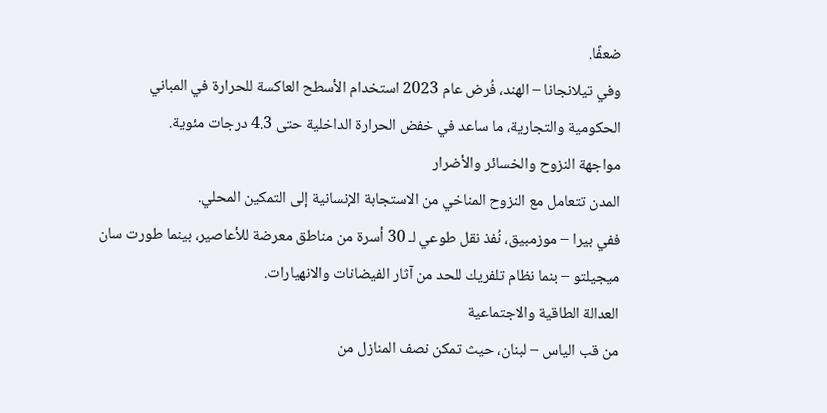ضعفًا.
وفي تيلانجانا – الهند، فُرض عام 2023 استخدام الأسطح العاكسة للحرارة في المباني الحكومية والتجارية، ما ساعد في خفض الحرارة الداخلية حتى 4.3 درجات مئوية.
مواجهة النزوح والخسائر والأضرار
المدن تتعامل مع النزوح المناخي من الاستجابة الإنسانية إلى التمكين المحلي.
ففي بيرا – موزمبيق، نُفذ نقل طوعي لـ 30 أسرة من مناطق معرضة للأعاصير، بينما طورت سان ميجيلتو – بنما نظام تلفريك للحد من آثار الفيضانات والانهيارات.
العدالة الطاقية والاجتماعية
من قب الياس – لبنان، حيث تمكن نصف المنازل من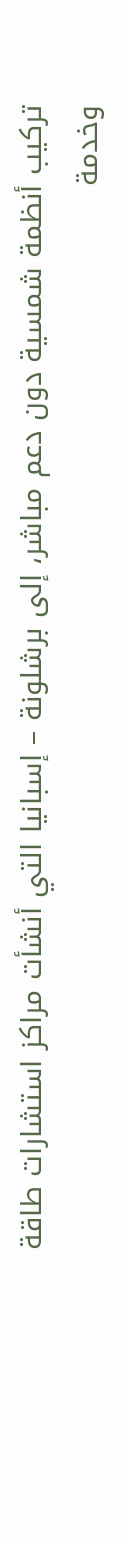تركيب أنظمة شمسية دون دعم مباشر، إلى برشلونة – إسبانيا التي أنشأت مراكز استشارات طاقة وخدمة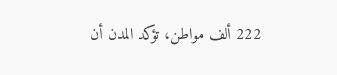222 ألف مواطن، تؤكد المدن أن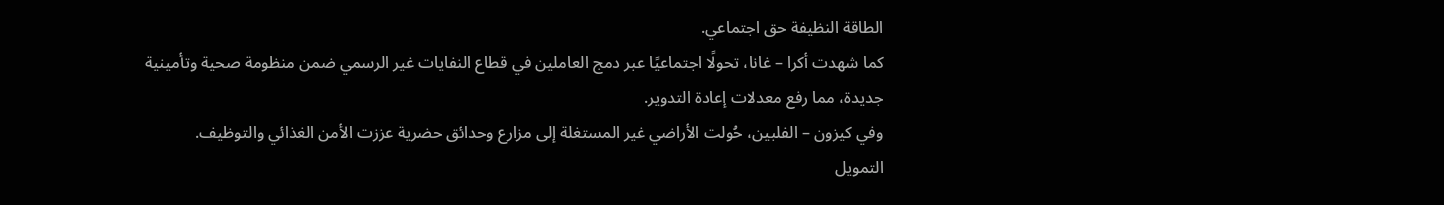الطاقة النظيفة حق اجتماعي.
كما شهدت أكرا – غانا، تحولًا اجتماعيًا عبر دمج العاملين في قطاع النفايات غير الرسمي ضمن منظومة صحية وتأمينية جديدة، مما رفع معدلات إعادة التدوير.
وفي كيزون – الفلبين، حُولت الأراضي غير المستغلة إلى مزارع وحدائق حضرية عززت الأمن الغذائي والتوظيف.
التمويل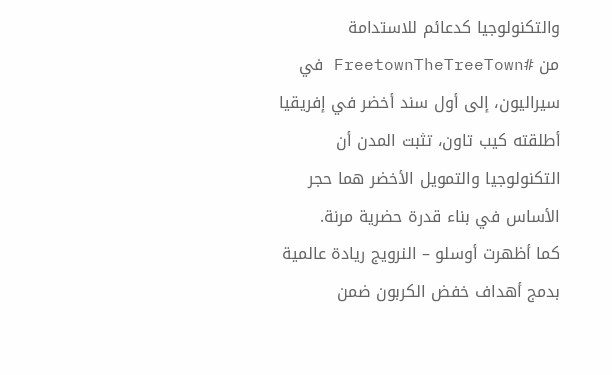والتكنولوجيا كدعائم للاستدامة
من #FreetownTheTreeTown في سيراليون، إلى أول سند أخضر في إفريقيا أطلقته كيب تاون، تثبت المدن أن التكنولوجيا والتمويل الأخضر هما حجر الأساس في بناء قدرة حضرية مرنة.
كما أظهرت أوسلو – النرويج ريادة عالمية بدمج أهداف خفض الكربون ضمن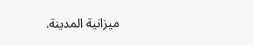ميزانية المدينة.